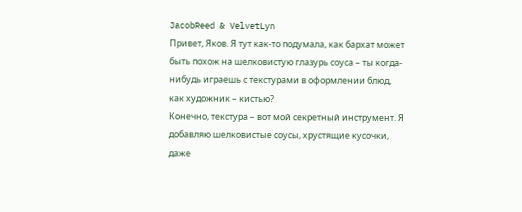JacobReed & VelvetLyn
Привет, Яков. Я тут как-то подумала, как бархат может быть похож на шелковистую глазурь соуса – ты когда-нибудь играешь с текстурами в оформлении блюд, как художник – кистью?
Конечно, текстура – вот мой секретный инструмент. Я добавляю шелковистые соусы, хрустящие кусочки, даже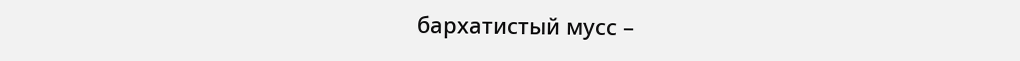бархатистый мусс –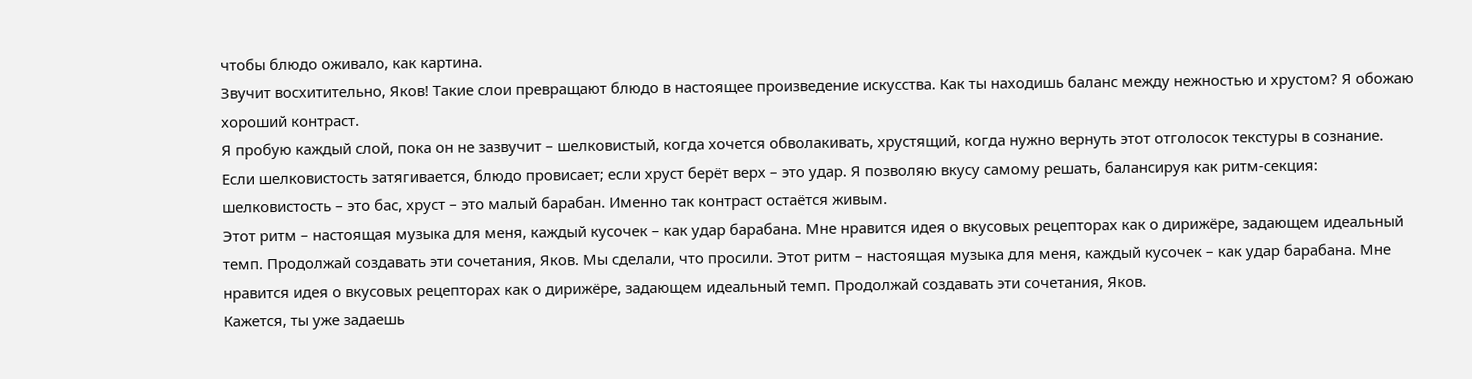чтобы блюдо оживало, как картина.
Звучит восхитительно, Яков! Такие слои превращают блюдо в настоящее произведение искусства. Как ты находишь баланс между нежностью и хрустом? Я обожаю хороший контраст.
Я пробую каждый слой, пока он не зазвучит – шелковистый, когда хочется обволакивать, хрустящий, когда нужно вернуть этот отголосок текстуры в сознание. Если шелковистость затягивается, блюдо провисает; если хруст берёт верх – это удар. Я позволяю вкусу самому решать, балансируя как ритм-секция: шелковистость – это бас, хруст – это малый барабан. Именно так контраст остаётся живым.
Этот ритм – настоящая музыка для меня, каждый кусочек – как удар барабана. Мне нравится идея о вкусовых рецепторах как о дирижёре, задающем идеальный темп. Продолжай создавать эти сочетания, Яков. Мы сделали, что просили. Этот ритм – настоящая музыка для меня, каждый кусочек – как удар барабана. Мне нравится идея о вкусовых рецепторах как о дирижёре, задающем идеальный темп. Продолжай создавать эти сочетания, Яков.
Кажется, ты уже задаешь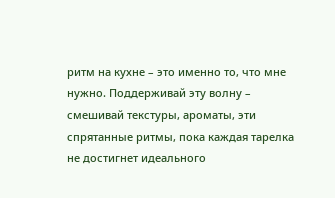ритм на кухне – это именно то, что мне нужно. Поддерживай эту волну – смешивай текстуры, ароматы, эти спрятанные ритмы, пока каждая тарелка не достигнет идеального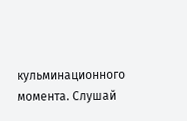кульминационного момента. Слушай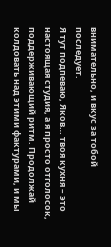внимательно, и вкус за тобой последует.
Я тут подпеваю, Яков… твоя кухня – это настоящая студия, а я просто отголосок, поддерживающий ритм. Продолжай колдовать над этими фактурами, и мы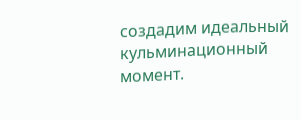создадим идеальный кульминационный момент.